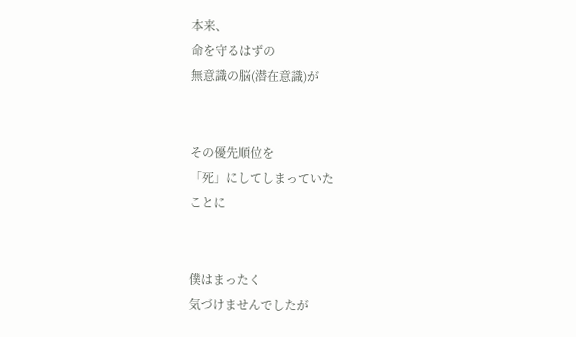本来、
命を守るはずの
無意識の脳(潜在意識)が


その優先順位を
「死」にしてしまっていた
ことに


僕はまったく
気づけませんでしたが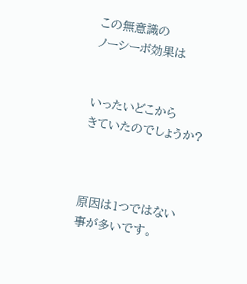この無意識の
ノーシーボ効果は


いったいどこから
きていたのでしょうか?



原因は1つではない
事が多いです。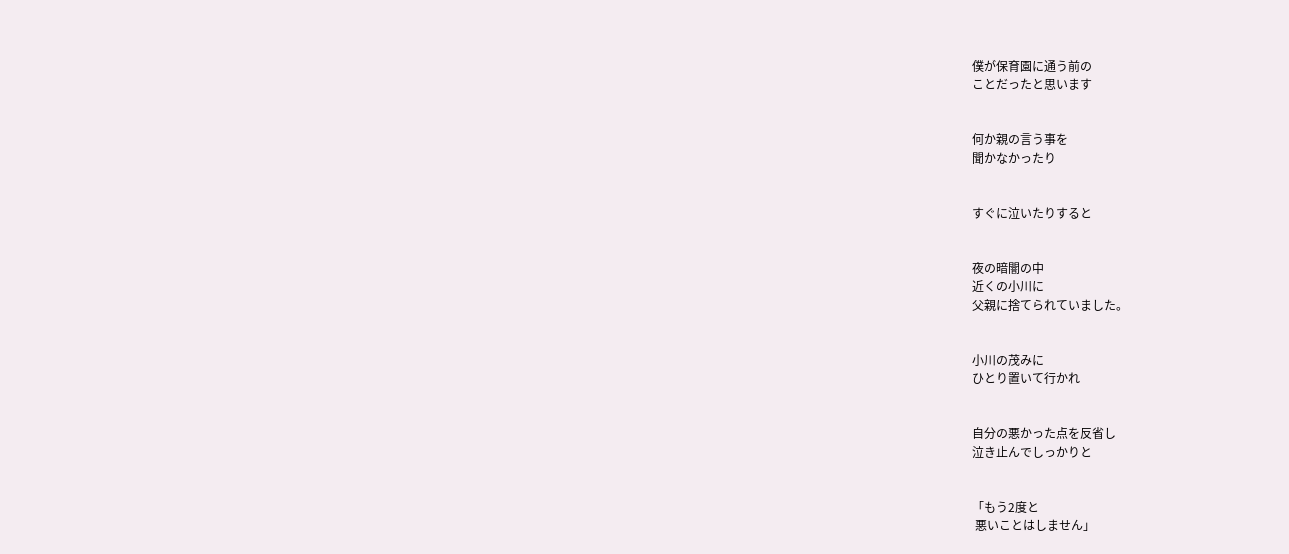僕が保育園に通う前の
ことだったと思います


何か親の言う事を
聞かなかったり


すぐに泣いたりすると


夜の暗闇の中
近くの小川に
父親に捨てられていました。


小川の茂みに
ひとり置いて行かれ


自分の悪かった点を反省し
泣き止んでしっかりと


「もう2度と
 悪いことはしません」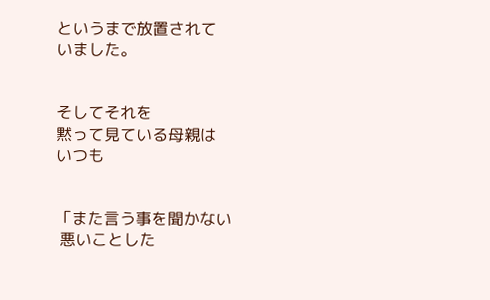というまで放置されて
いました。


そしてそれを
黙って見ている母親は
いつも


「また言う事を聞かない
 悪いことした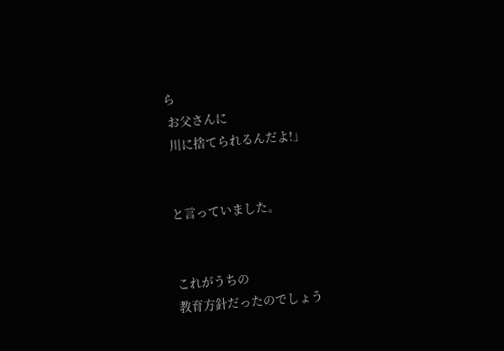ら
 お父さんに
 川に捨てられるんだよ!」


と言っていました。


これがうちの
教育方針だったのでしょう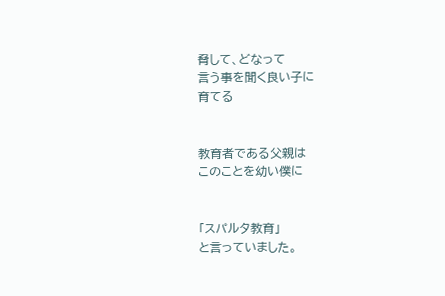脅して、どなって
言う事を聞く良い子に
育てる


教育者である父親は
このことを幼い僕に


「スパルタ教育」
と言っていました。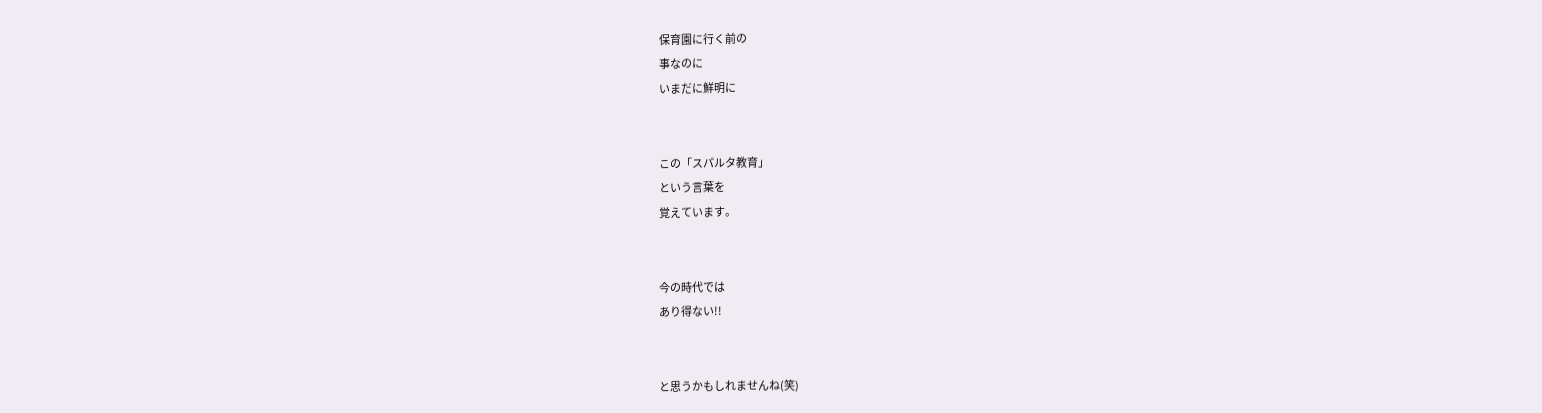保育園に行く前の
事なのに
いまだに鮮明に


この「スパルタ教育」
という言葉を
覚えています。


今の時代では
あり得ない!!


と思うかもしれませんね(笑)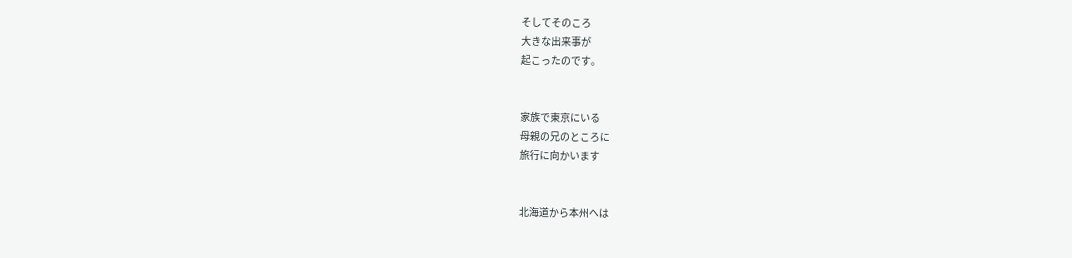そしてそのころ
大きな出来事が
起こったのです。


家族で東京にいる
母親の兄のところに
旅行に向かいます


北海道から本州へは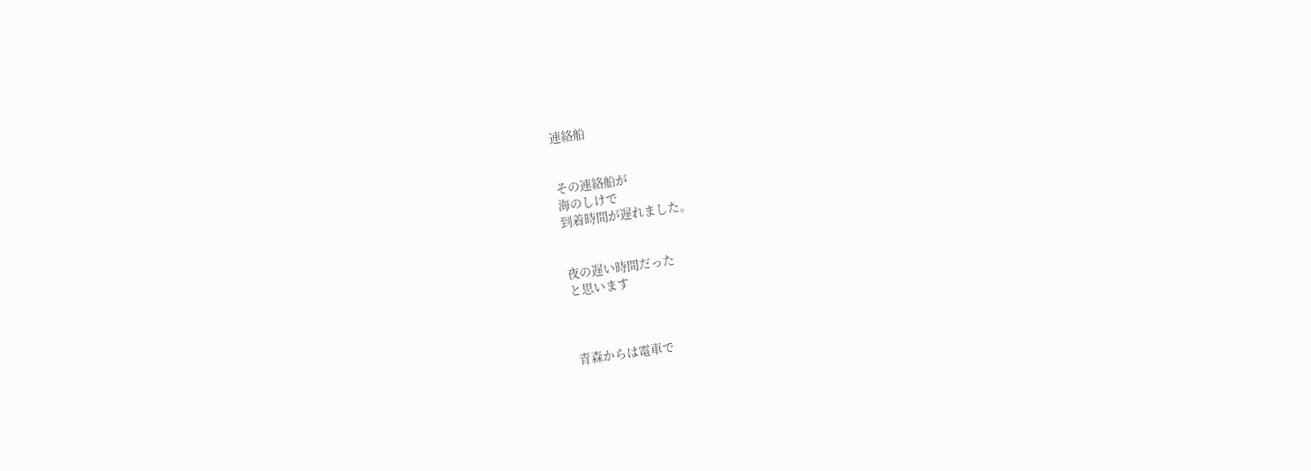連絡船


その連絡船が
海のしけで
到着時間が遅れました。


夜の遅い時間だった
と思います



青森からは電車で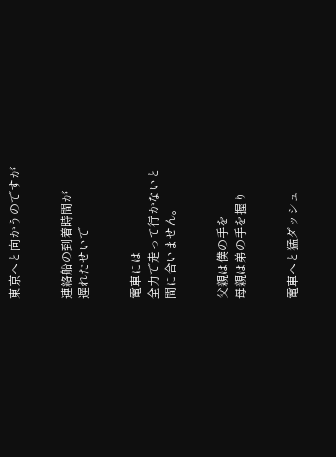東京へと向かうのですが


連絡船の到着時間が
遅れたせいで


電車には
全力で走って行かないと
間に合いません。


父親は僕の手を
母親は弟の手を握り


電車へと猛ダッシュ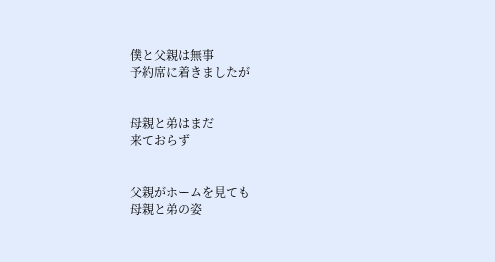僕と父親は無事
予約席に着きましたが


母親と弟はまだ
来ておらず


父親がホームを見ても
母親と弟の姿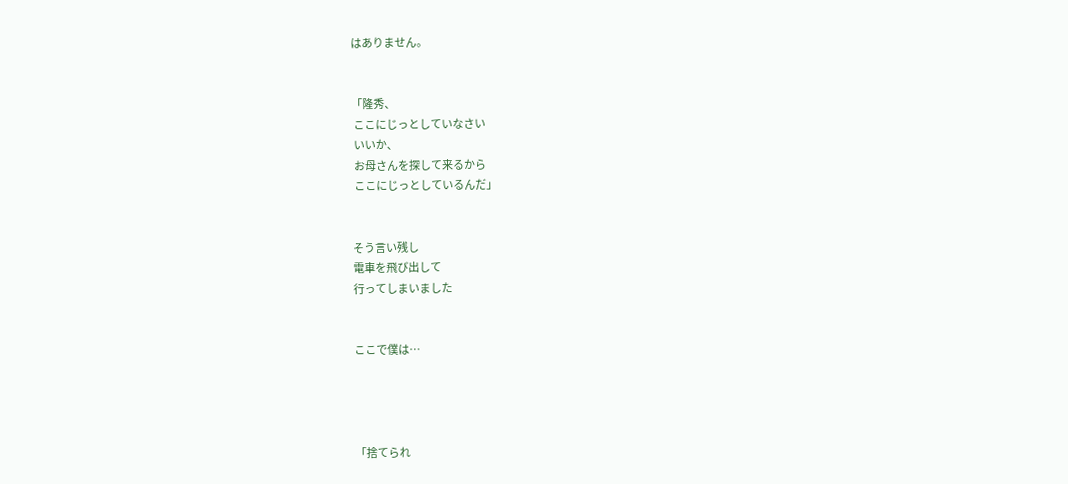はありません。


「隆秀、
 ここにじっとしていなさい
 いいか、
 お母さんを探して来るから
 ここにじっとしているんだ」


そう言い残し
電車を飛び出して
行ってしまいました


ここで僕は…




「捨てられ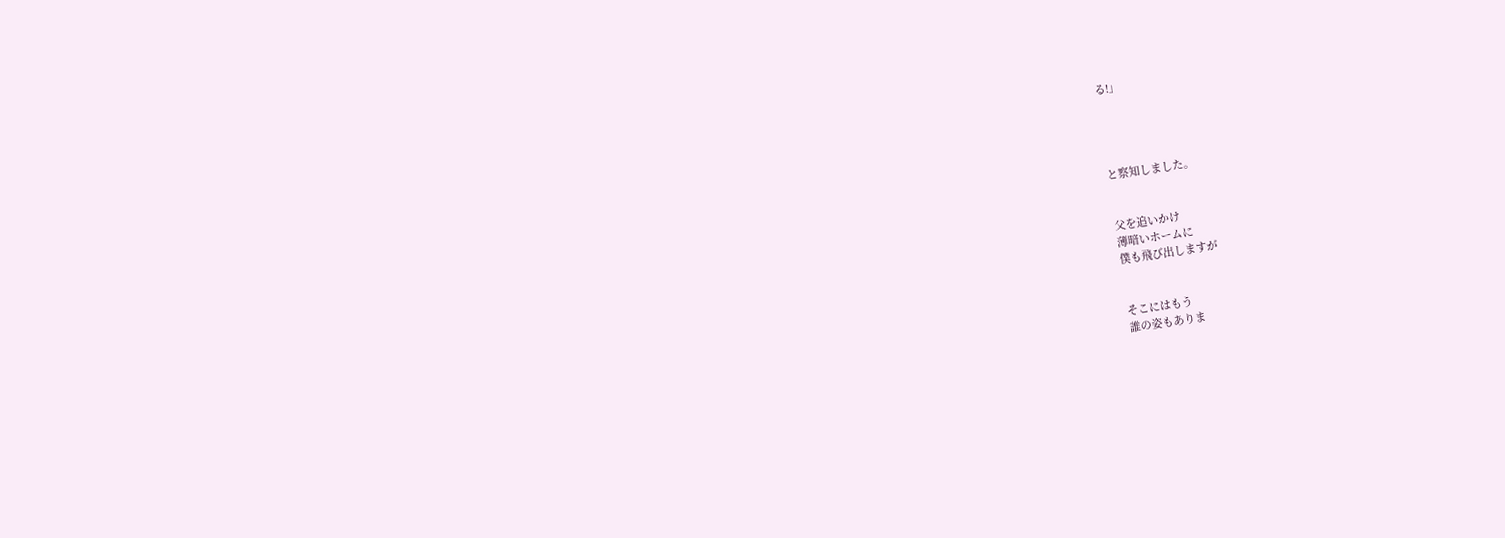る!」




と察知しました。


父を追いかけ
薄暗いホームに
僕も飛び出しますが


そこにはもう
誰の姿もありま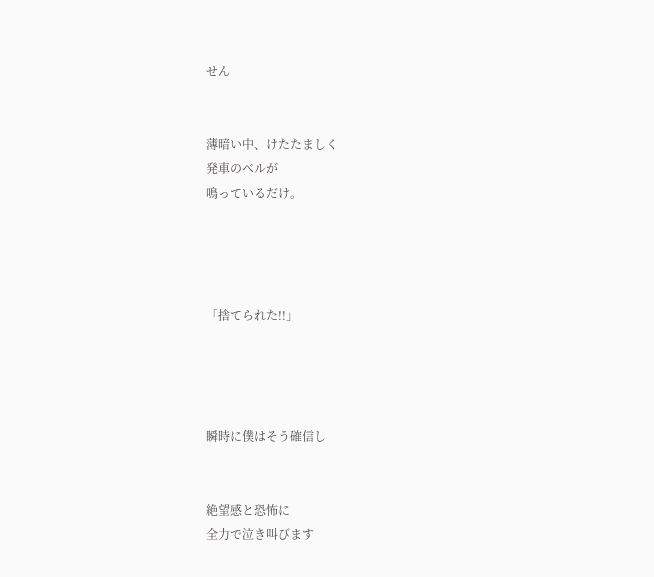せん


薄暗い中、けたたましく
発車のベルが
鳴っているだけ。




「捨てられた!!」




瞬時に僕はそう確信し


絶望感と恐怖に
全力で泣き叫びます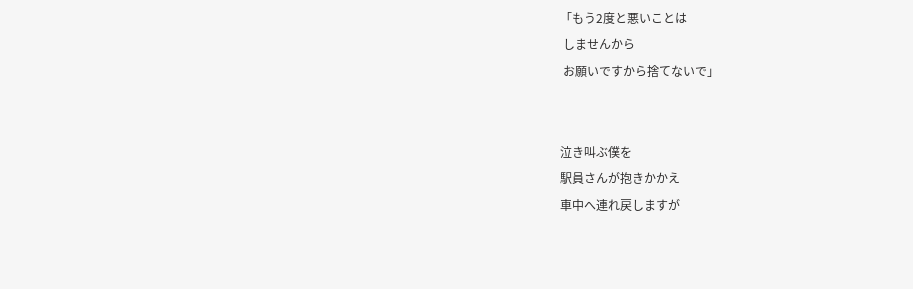「もう2度と悪いことは
 しませんから
 お願いですから捨てないで」


泣き叫ぶ僕を
駅員さんが抱きかかえ
車中へ連れ戻しますが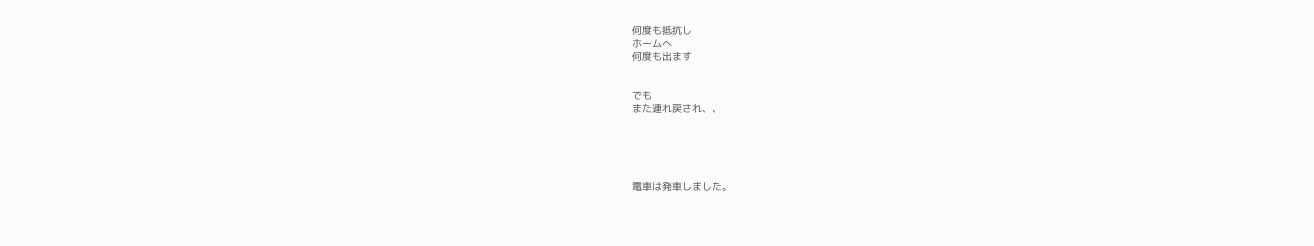何度も抵抗し
ホームへ
何度も出ます


でも
また連れ戻され、、





電車は発車しました。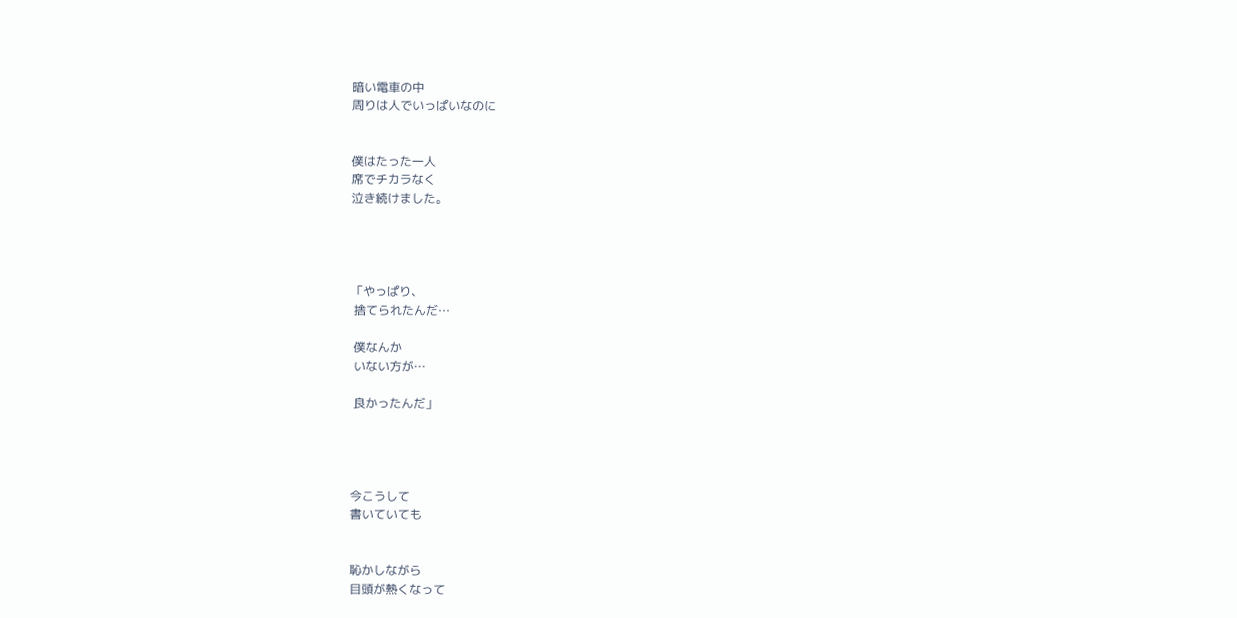暗い電車の中
周りは人でいっぱいなのに


僕はたった一人
席でチカラなく
泣き続けました。




「やっぱり、
 捨てられたんだ…

 僕なんか
 いない方が…

 良かったんだ」




今こうして
書いていても


恥かしながら
目頭が熱くなって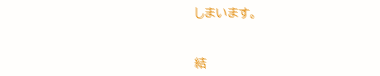しまいます。


結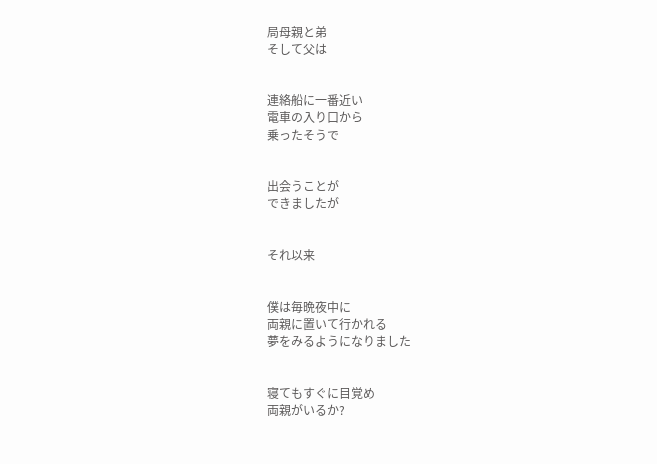局母親と弟
そして父は


連絡船に一番近い
電車の入り口から
乗ったそうで


出会うことが
できましたが


それ以来


僕は毎晩夜中に
両親に置いて行かれる
夢をみるようになりました


寝てもすぐに目覚め
両親がいるか?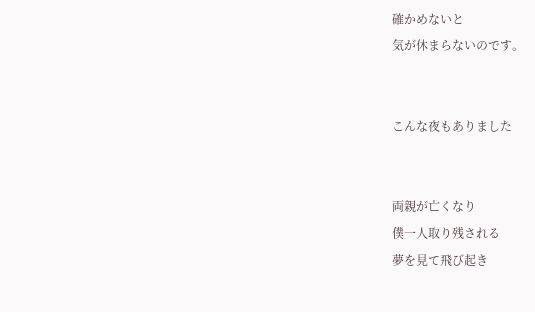確かめないと
気が休まらないのです。


こんな夜もありました


両親が亡くなり
僕一人取り残される
夢を見て飛び起き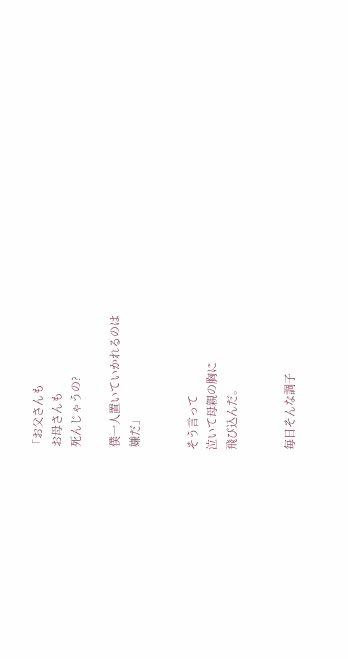「お父さんも
 お母さんも
 死んじゃうの?

 僕一人置いていかれるのは
 嫌だ」


そう言って
泣いて母親の胸に
飛び込んだ。


毎日そんな調子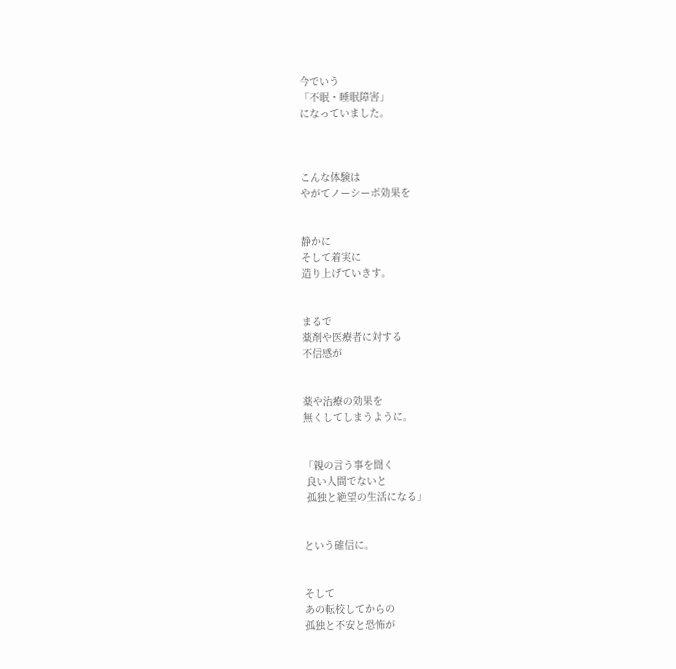今でいう
「不眠・睡眠障害」
になっていました。



こんな体験は
やがてノーシーボ効果を


静かに
そして着実に
造り上げていきす。


まるで
薬剤や医療者に対する
不信感が


薬や治療の効果を
無くしてしまうように。


「親の言う事を聞く
 良い人間でないと
 孤独と絶望の生活になる」


という確信に。


そして
あの転校してからの
孤独と不安と恐怖が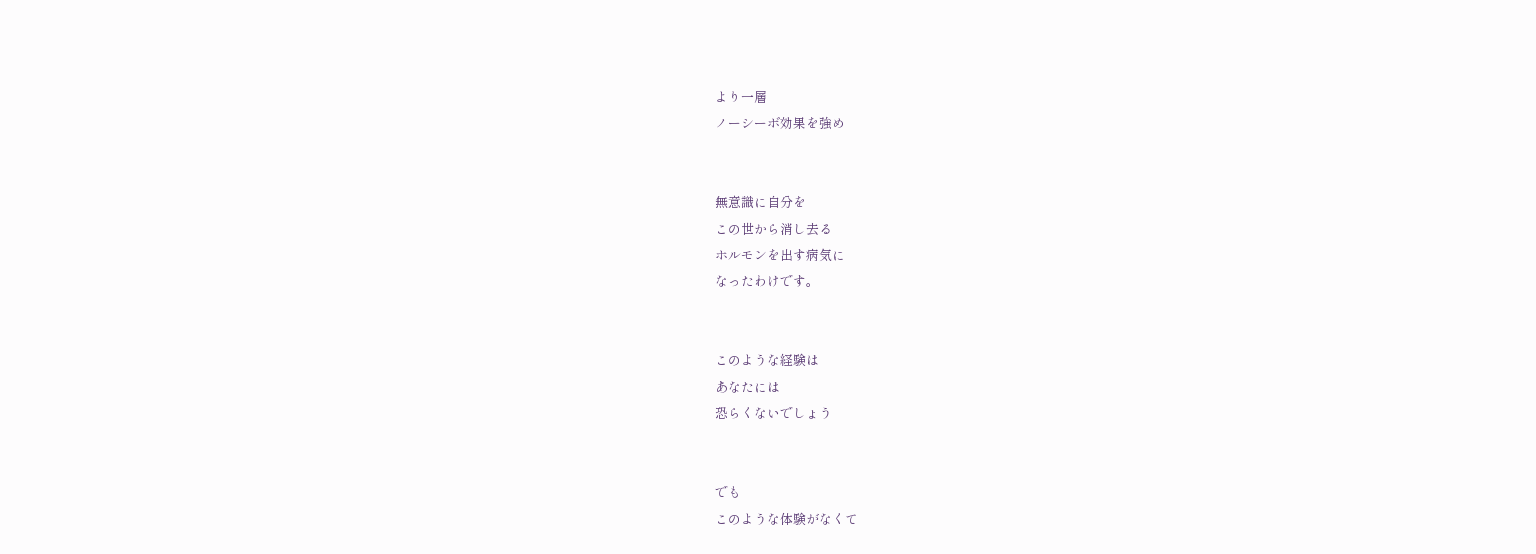より一層
ノーシーボ効果を強め


無意識に自分を
この世から消し去る
ホルモンを出す病気に
なったわけです。


このような経験は
あなたには
恐らくないでしょう


でも
このような体験がなくて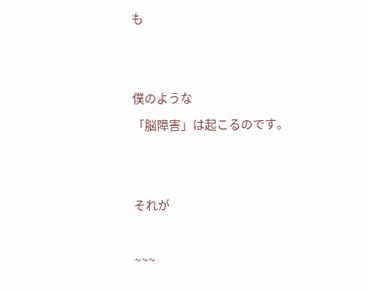も


僕のような
「脳障害」は起こるのです。


それが

~~~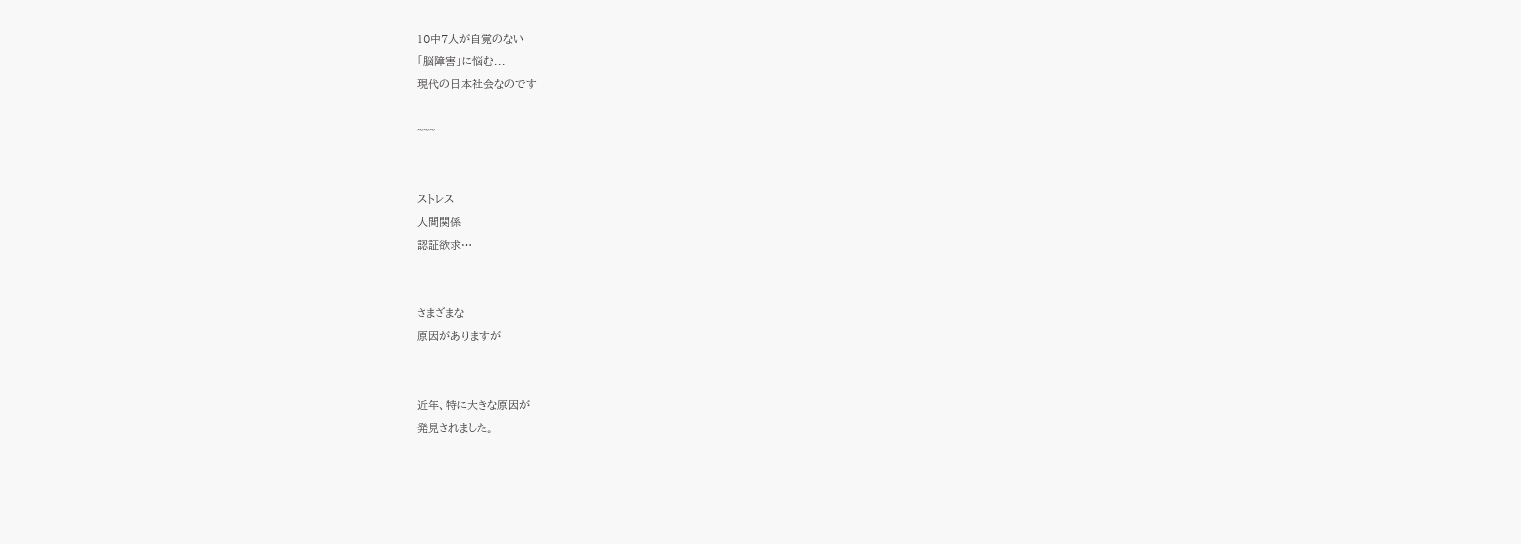10中7人が自覚のない
「脳障害」に悩む...
現代の日本社会なのです

~~~


ストレス
人間関係
認証欲求…


さまざまな
原因がありますが


近年、特に大きな原因が
発見されました。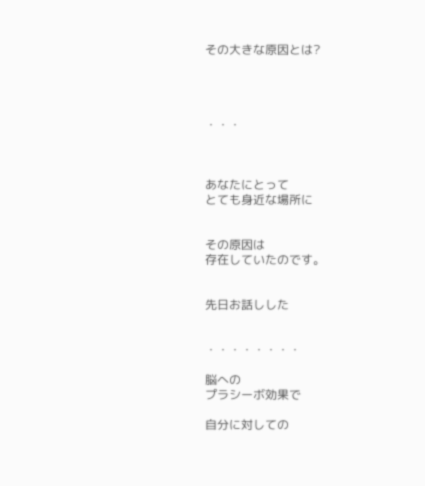その大きな原因とは?




・・・



あなたにとって
とても身近な場所に


その原因は
存在していたのです。


先日お話しした


・・・・・・・・

脳への
プラシーボ効果で

自分に対しての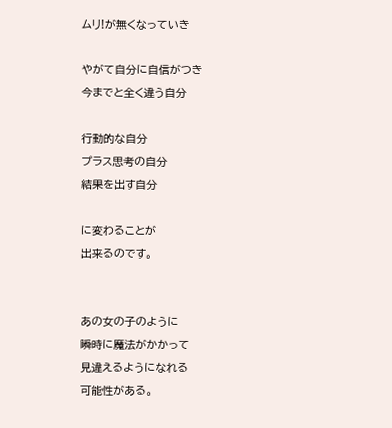ムリ!が無くなっていき

やがて自分に自信がつき
今までと全く違う自分

行動的な自分
プラス思考の自分
結果を出す自分

に変わることが
出来るのです。


あの女の子のように
瞬時に魔法がかかって
見違えるようになれる
可能性がある。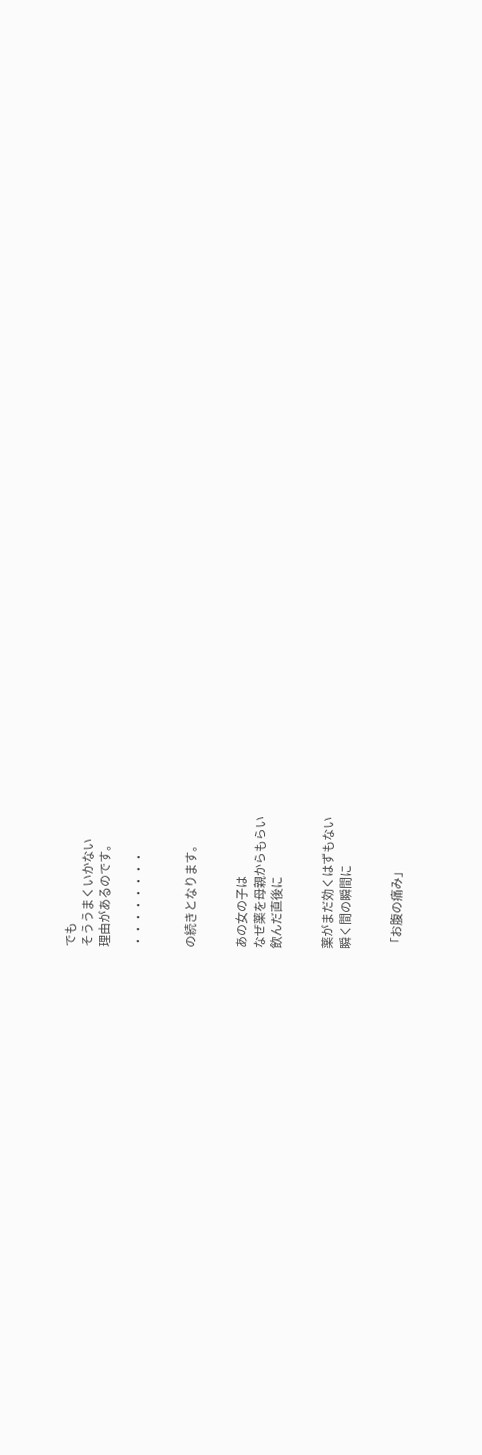でも
そううまくいかない
理由があるのです。

・・・・・・・・


の続きとなります。


あの女の子は
なぜ薬を母親からもらい
飲んだ直後に


薬がまだ効くはずもない
瞬く間の瞬間に


「お腹の痛み」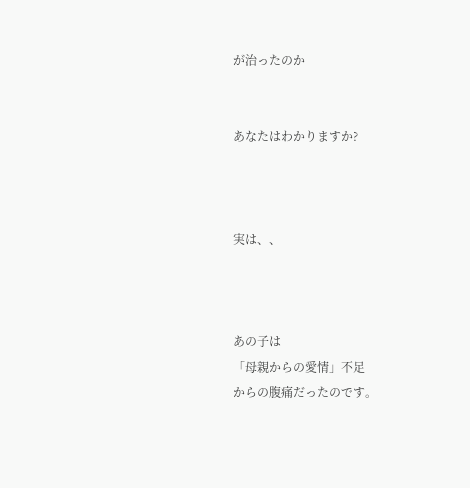が治ったのか


あなたはわかりますか?



実は、、



あの子は
「母親からの愛情」不足
からの腹痛だったのです。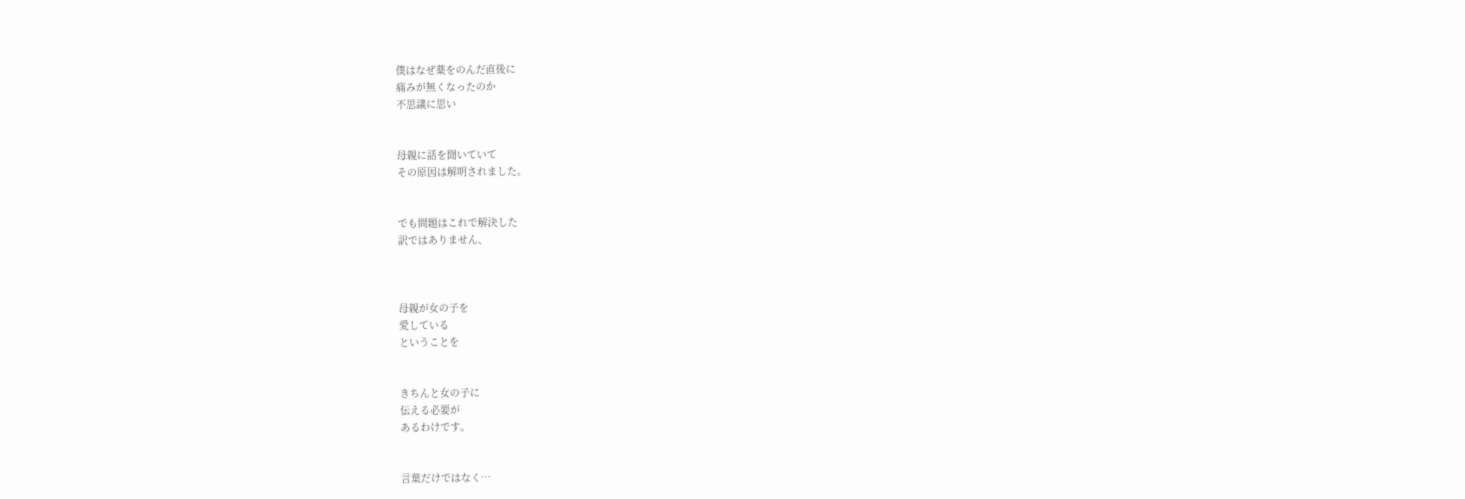僕はなぜ薬をのんだ直後に
痛みが無くなったのか
不思議に思い


母親に話を聞いていて
その原因は解明されました。


でも問題はこれで解決した
訳ではありません、



母親が女の子を
愛している
ということを


きちんと女の子に
伝える必要が
あるわけです。


言葉だけではなく…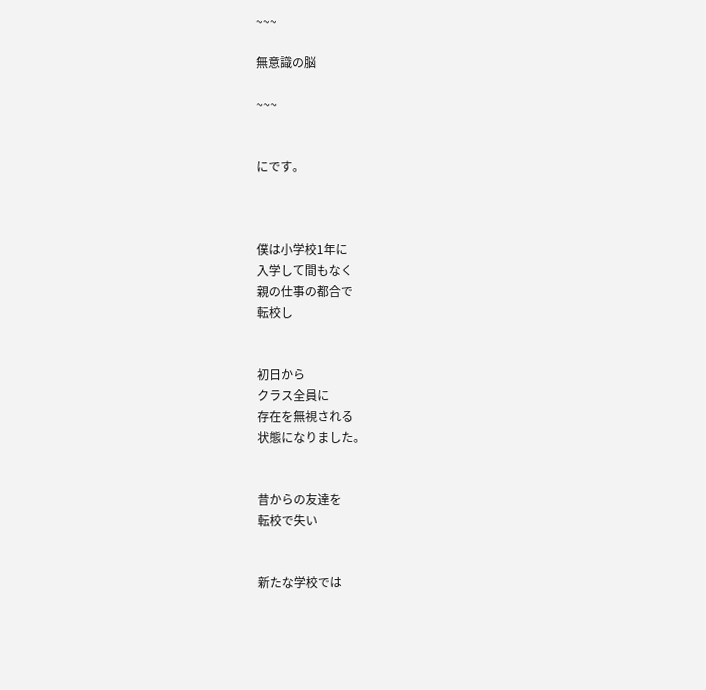~~~

無意識の脳

~~~


にです。



僕は小学校1年に
入学して間もなく
親の仕事の都合で
転校し


初日から
クラス全員に
存在を無視される
状態になりました。


昔からの友達を
転校で失い


新たな学校では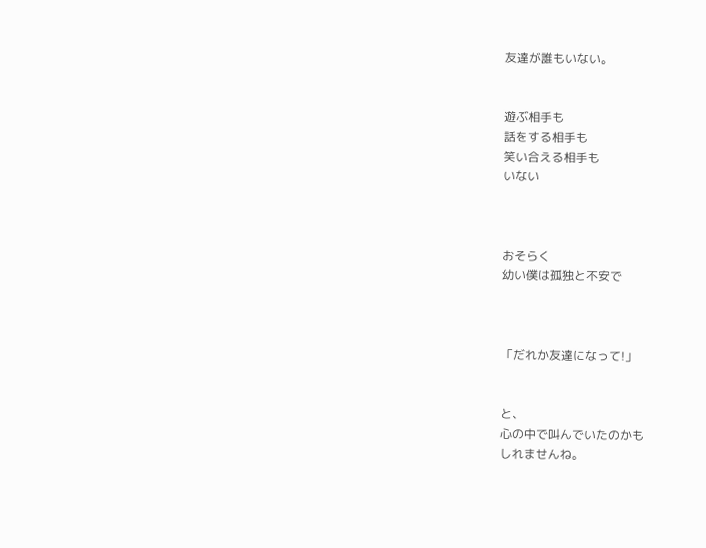友達が誰もいない。


遊ぶ相手も
話をする相手も
笑い合える相手も
いない



おそらく
幼い僕は孤独と不安で



「だれか友達になって!」


と、
心の中で叫んでいたのかも
しれませんね。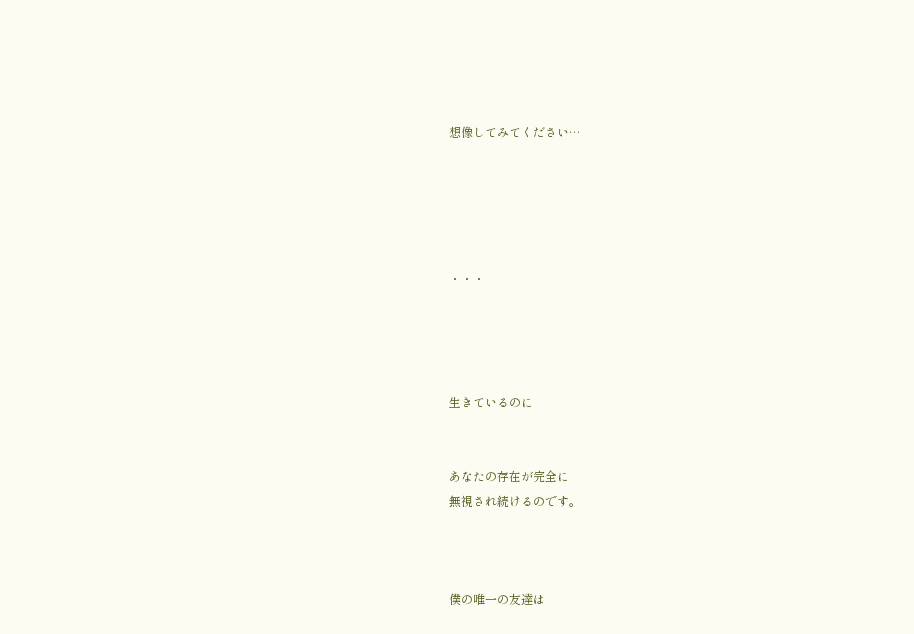想像してみてください…





・・・




生きているのに


あなたの存在が完全に
無視され続けるのです。



僕の唯一の友達は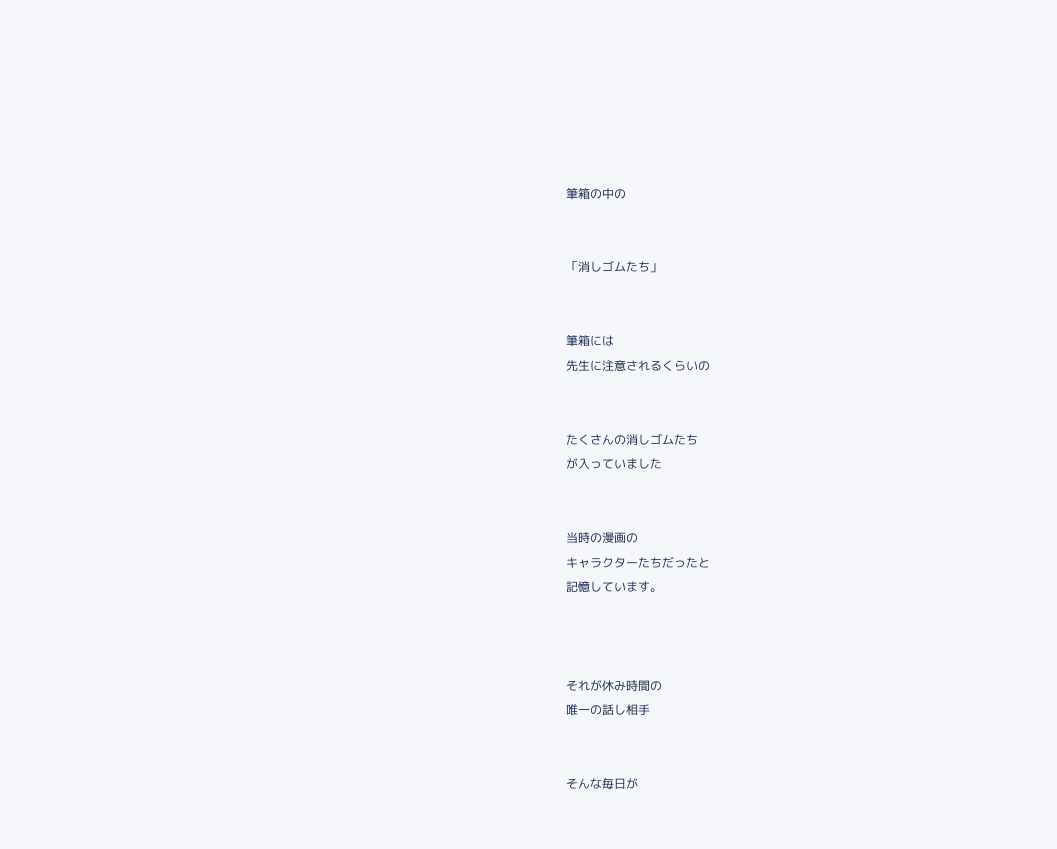筆箱の中の


「消しゴムたち」


筆箱には
先生に注意されるくらいの


たくさんの消しゴムたち
が入っていました


当時の漫画の
キャラクターたちだったと
記憶しています。



それが休み時間の
唯一の話し相手


そんな毎日が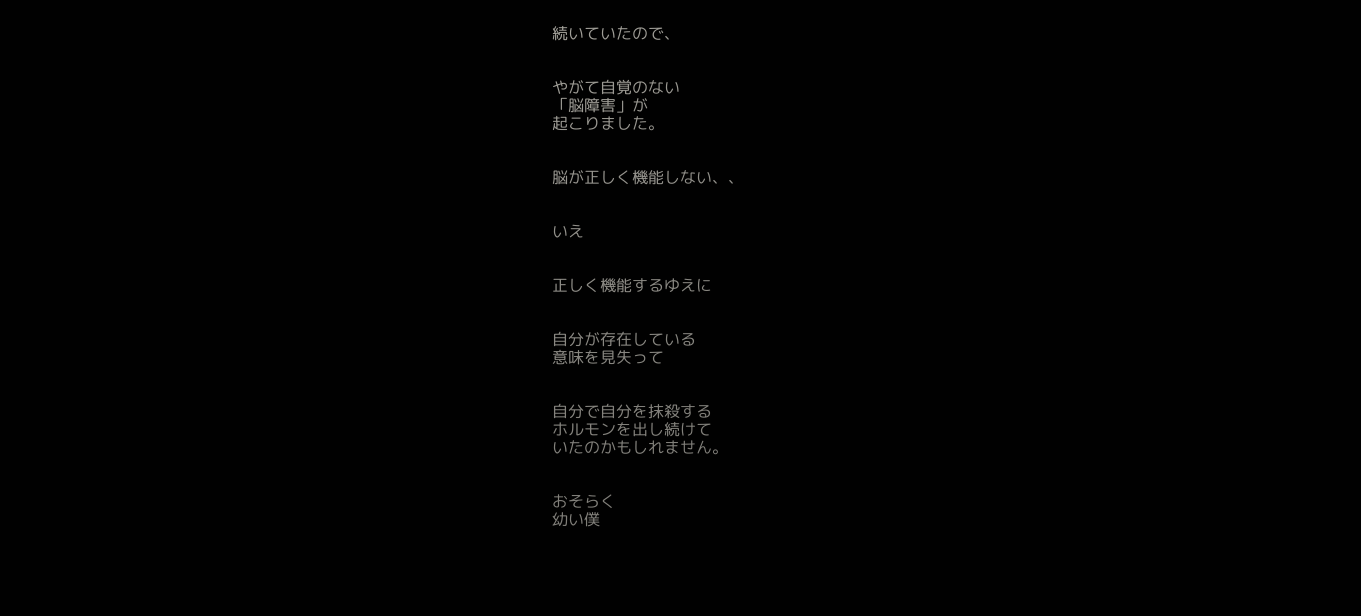続いていたので、


やがて自覚のない
「脳障害」が
起こりました。


脳が正しく機能しない、、


いえ


正しく機能するゆえに


自分が存在している
意味を見失って


自分で自分を抹殺する
ホルモンを出し続けて
いたのかもしれません。


おそらく
幼い僕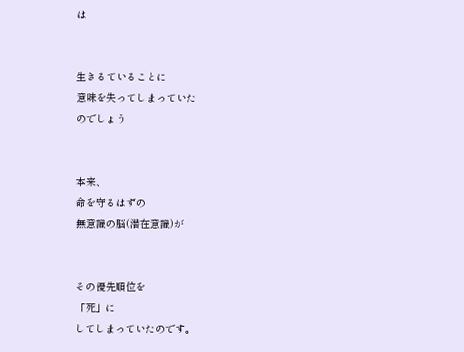は


生きるていることに
意味を失ってしまっていた
のでしょう


本来、
命を守るはずの
無意識の脳(潜在意識)が


その優先順位を
「死」に
してしまっていたのです。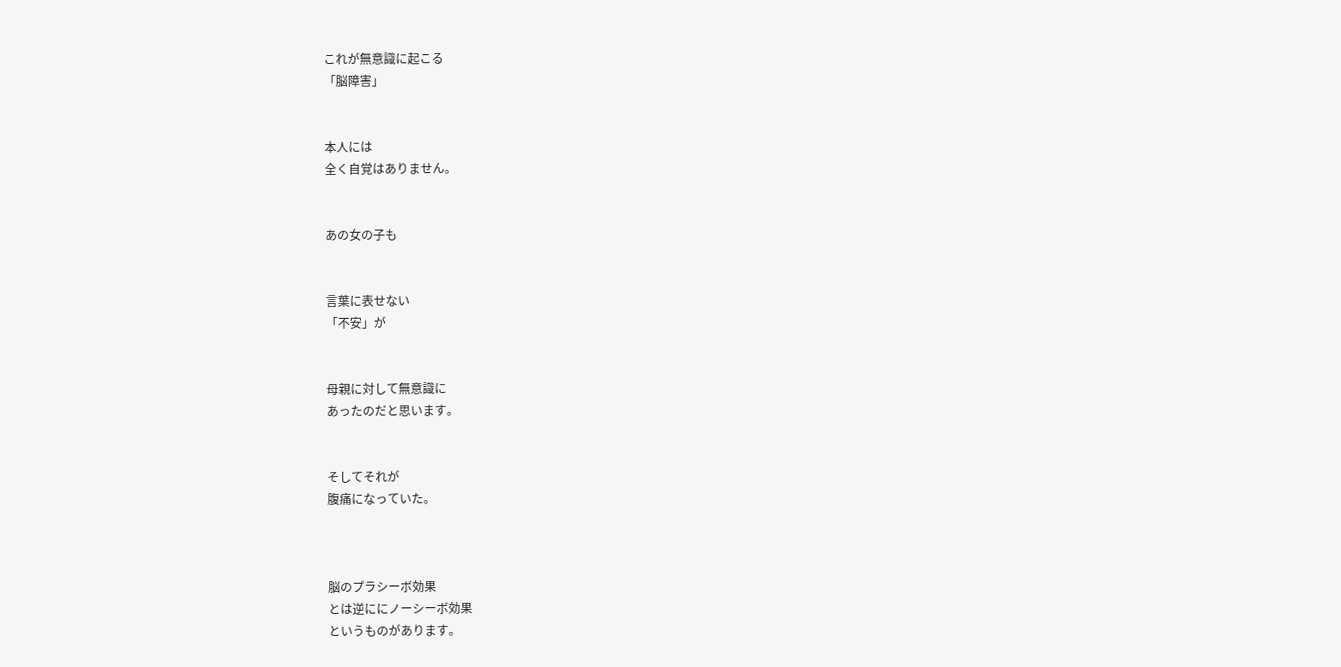これが無意識に起こる
「脳障害」


本人には
全く自覚はありません。


あの女の子も


言葉に表せない
「不安」が


母親に対して無意識に
あったのだと思います。


そしてそれが
腹痛になっていた。



脳のプラシーボ効果
とは逆ににノーシーボ効果
というものがあります。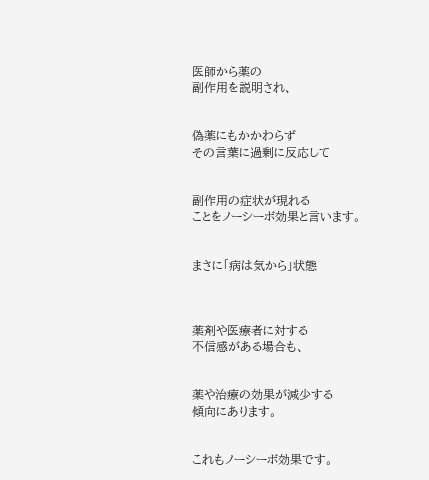医師から薬の
副作用を説明され、


偽薬にもかかわらず
その言葉に過剰に反応して


副作用の症状が現れる
ことをノーシーボ効果と言います。


まさに「病は気から」状態



薬剤や医療者に対する
不信感がある場合も、


薬や治療の効果が減少する
傾向にあります。


これもノーシーボ効果です。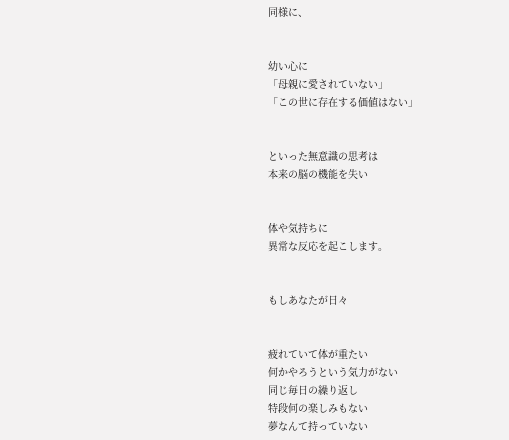同様に、


幼い心に
「母親に愛されていない」
「この世に存在する価値はない」


といった無意識の思考は
本来の脳の機能を失い


体や気持ちに
異常な反応を起こします。


もしあなたが日々


疲れていて体が重たい
何かやろうという気力がない
同じ毎日の繰り返し
特段何の楽しみもない
夢なんて持っていない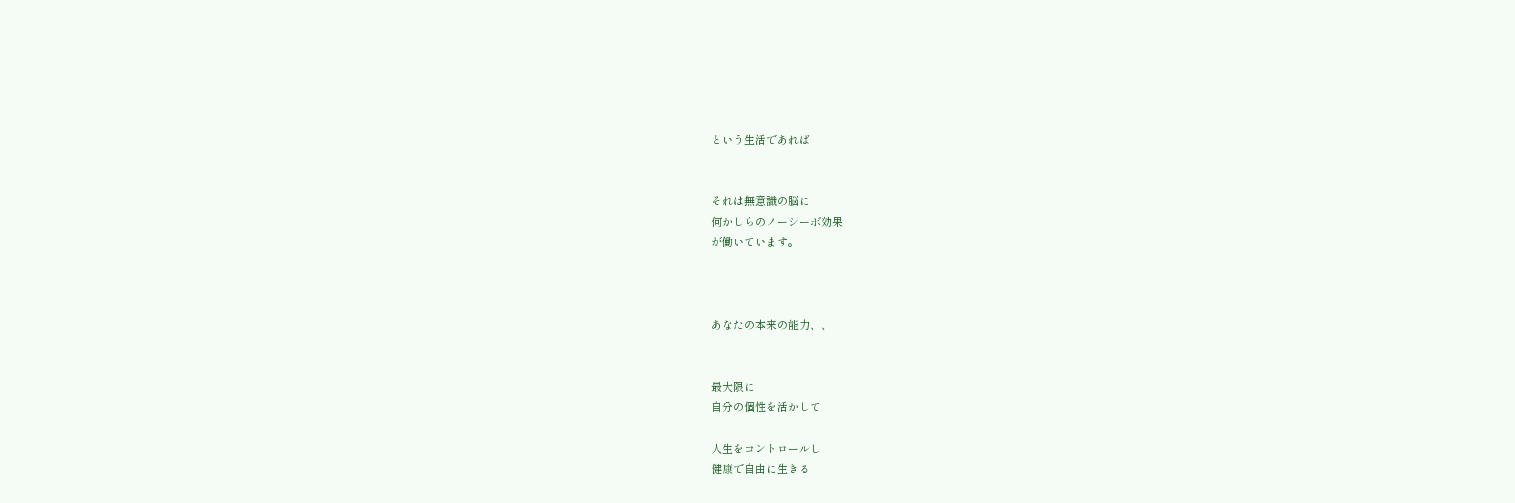という生活であれば


それは無意識の脳に
何かしらのノーシーボ効果
が働いています。



あなたの本来の能力、、


最大限に
自分の個性を活かして

人生をコントロールし
健康で自由に生きる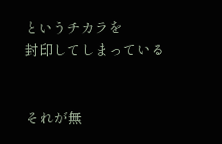というチカラを
封印してしまっている


それが無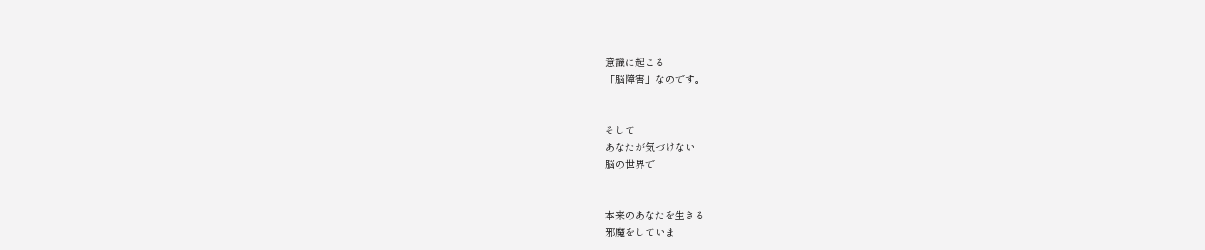意識に起こる
「脳障害」なのです。


そして
あなたが気づけない
脳の世界で


本来のあなたを生きる
邪魔をしていま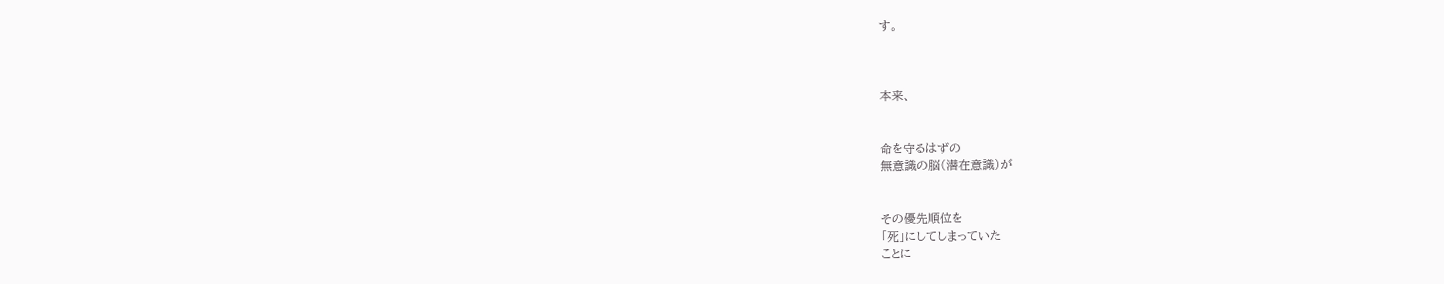す。



本来、


命を守るはずの
無意識の脳(潜在意識)が


その優先順位を
「死」にしてしまっていた
ことに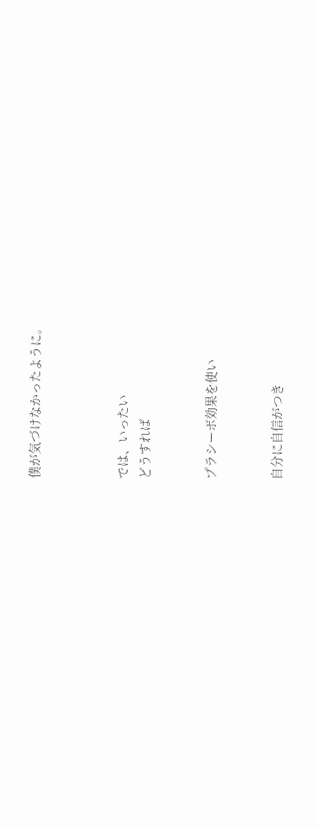僕が気づけなかったように。



では、いったい
どうすれば


プラシーボ効果を使い


自分に自信がつき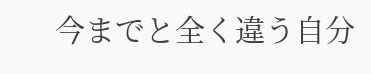今までと全く違う自分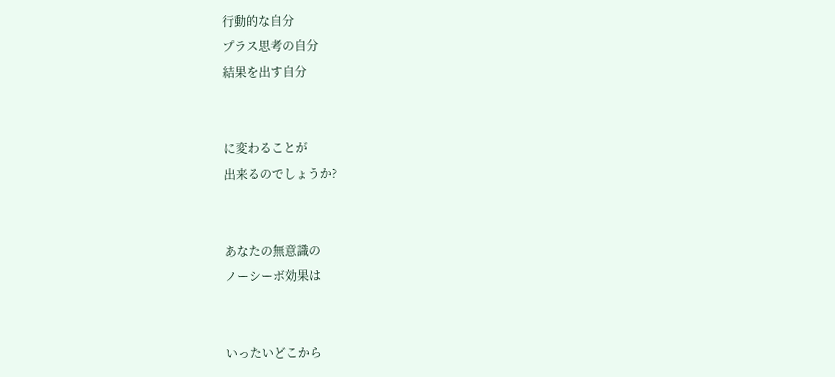行動的な自分
プラス思考の自分
結果を出す自分


に変わることが
出来るのでしょうか?


あなたの無意識の
ノーシーボ効果は


いったいどこから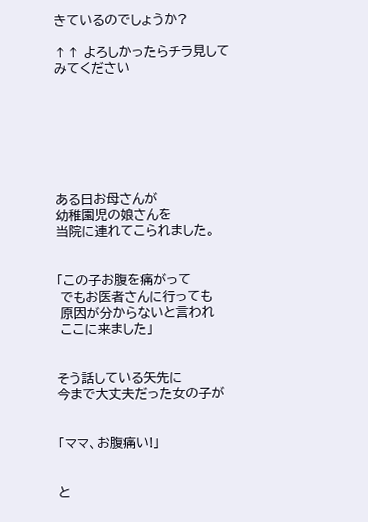きているのでしょうか?

↑↑ よろしかったらチラ見してみてください







ある日お母さんが
幼稚園児の娘さんを
当院に連れてこられました。


「この子お腹を痛がって
 でもお医者さんに行っても
 原因が分からないと言われ
 ここに来ました」


そう話している矢先に
今まで大丈夫だった女の子が


「ママ、お腹痛い!」


と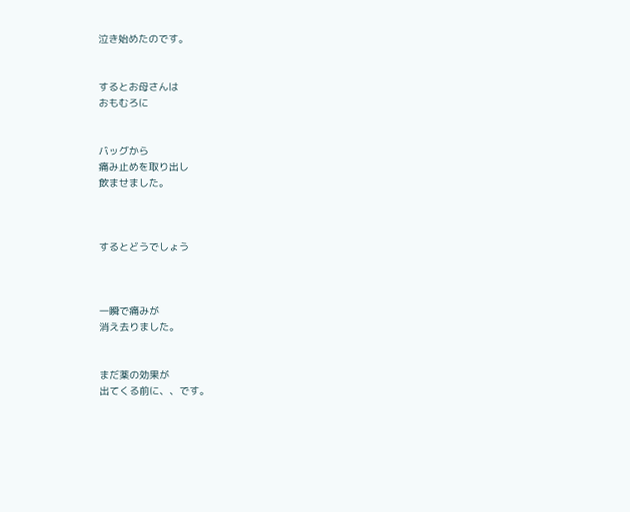泣き始めたのです。


するとお母さんは
おもむろに


バッグから
痛み止めを取り出し
飲ませました。



するとどうでしょう



一瞬で痛みが
消え去りました。


まだ薬の効果が
出てくる前に、、です。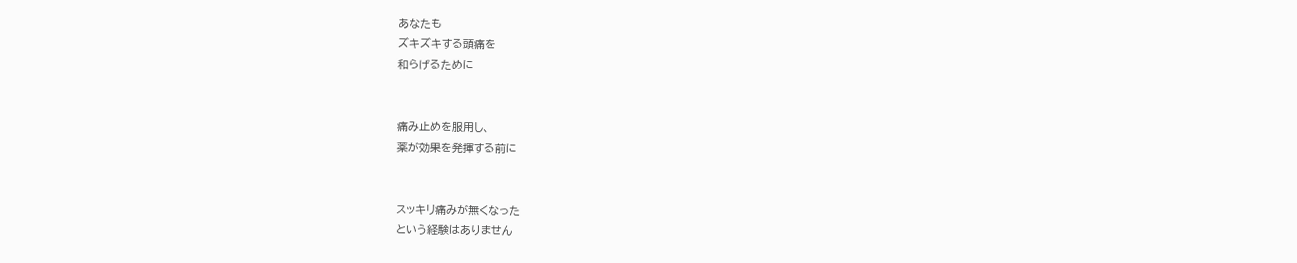あなたも
ズキズキする頭痛を
和らげるために


痛み止めを服用し、
薬が効果を発揮する前に


スッキリ痛みが無くなった
という経験はありません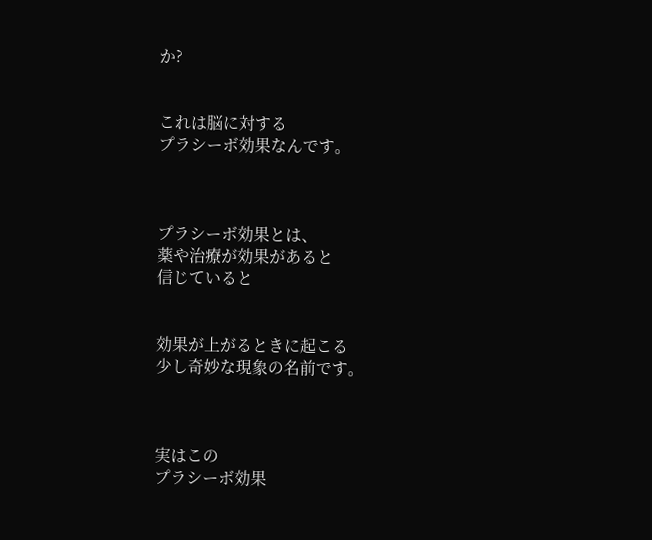か?


これは脳に対する
プラシーボ効果なんです。



プラシーボ効果とは、
薬や治療が効果があると
信じていると


効果が上がるときに起こる
少し奇妙な現象の名前です。



実はこの
プラシーボ効果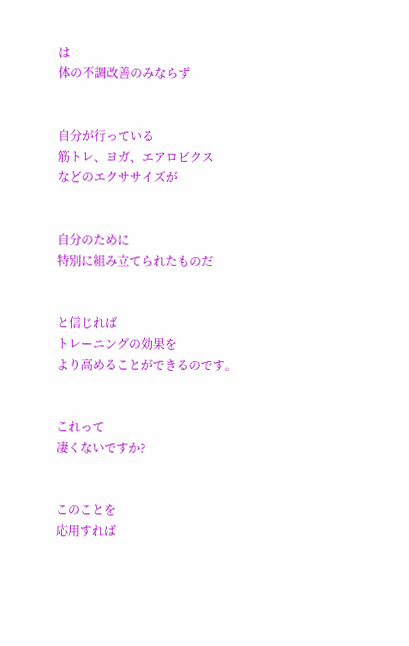は
体の不調改善のみならず


自分が行っている
筋トレ、ヨガ、エアロビクス
などのエクササイズが


自分のために
特別に組み立てられたものだ


と信じれば
トレーニングの効果を
より高めることができるのです。


これって
凄くないですか?


このことを
応用すれば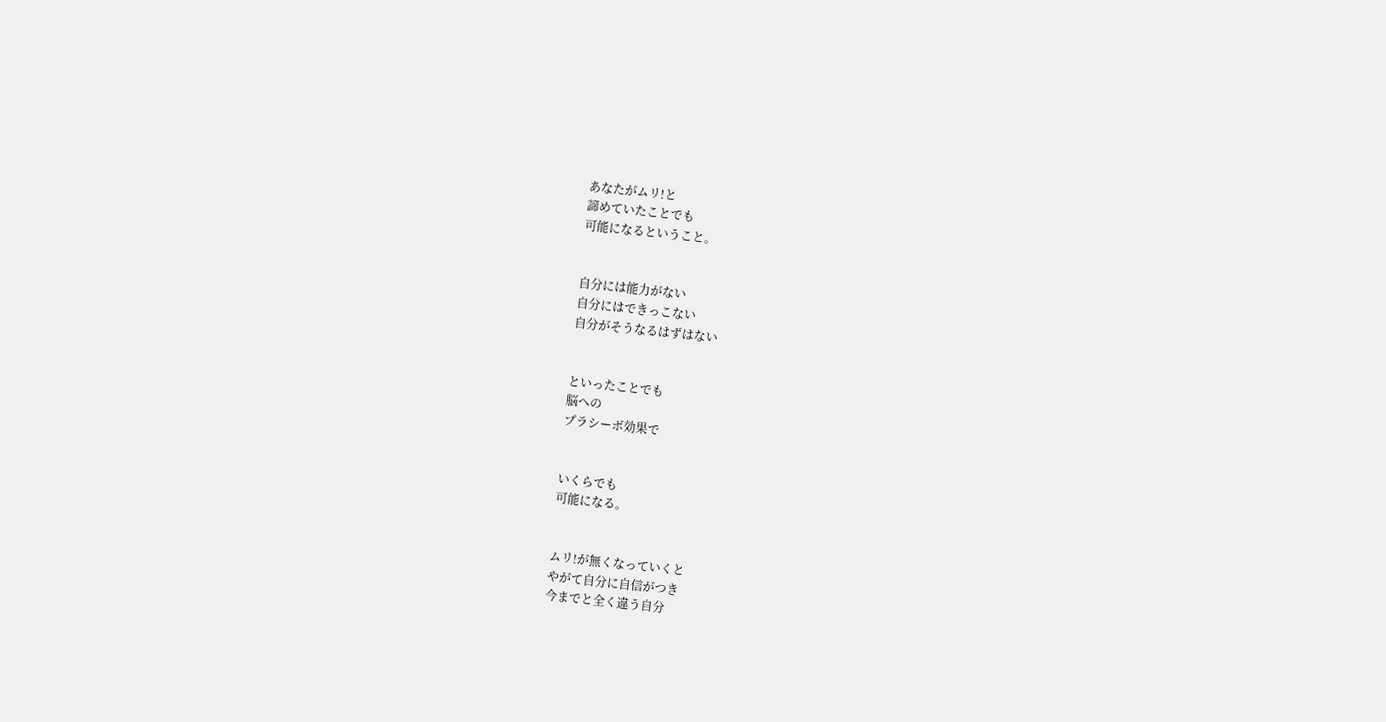あなたがムリ!と
諦めていたことでも
可能になるということ。


自分には能力がない
自分にはできっこない
自分がそうなるはずはない


といったことでも
脳への
プラシーボ効果で


いくらでも
可能になる。


ムリ!が無くなっていくと
やがて自分に自信がつき
今までと全く違う自分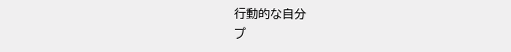行動的な自分
プ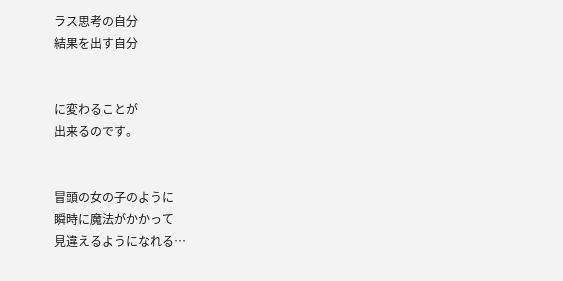ラス思考の自分
結果を出す自分


に変わることが
出来るのです。


冒頭の女の子のように
瞬時に魔法がかかって
見違えるようになれる…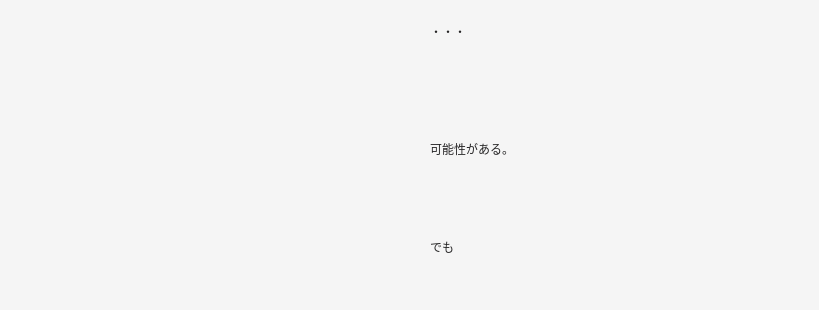・・・





可能性がある。




でも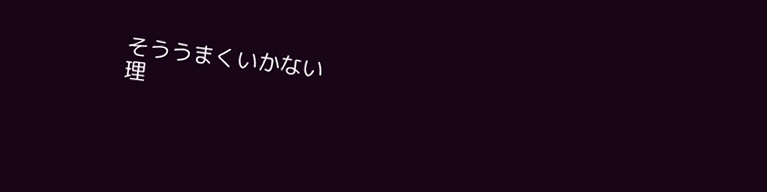そううまくいかない
理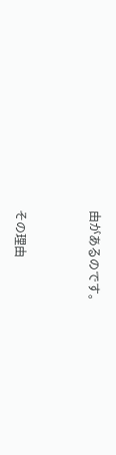由があるのです。



その理由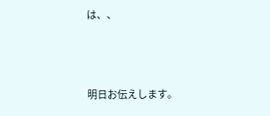は、、



明日お伝えします。